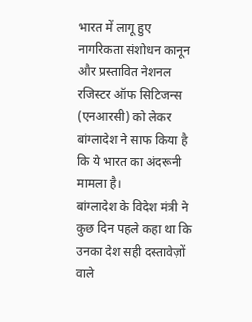भारत में लागू हुए नागरिकता संशोधन कानून और प्रस्तावित नेशनल रजिस्टर ऑफ सिटिजन्स (एनआरसी) को लेकर बांग्लादेश ने साफ किया है कि ये भारत का अंदरूनी मामला है।
बांग्लादेश के विदेश मंत्री ने कुछ दिन पहले कहा था कि उनका देश सही दस्तावेज़ों वाले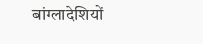बांग्लादेशियों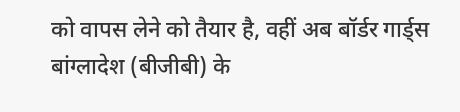को वापस लेने को तैयार है, वहीं अब बॉर्डर गार्ड्स बांग्लादेश (बीजीबी) के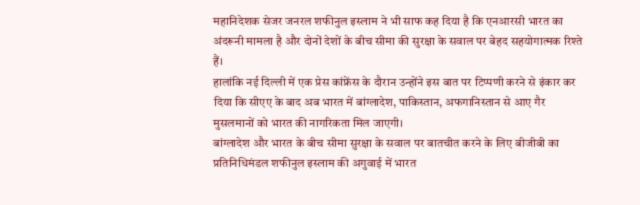महानिदेशक सेजर जनरल शफीनुल इस्लाम ने भी साफ कह दिया है कि एनआरसी भारत का अंदरूनी मामला है और दोनों देशों के बीच सीमा की सुरक्षा के सवाल पर बेहद सहयोगात्मक रिश्ते हैं।
हालांकि नई दिल्ली में एक प्रेस कांफ्रेंस के दौरान उन्होंने इस बात पर टिप्पणी करने से इंकार कर दिया कि सीएए के बाद अब भारत में बांग्लादेश, पाकिस्तान, अफगानिस्तान से आए गैर मुसलमानों को भारत की नागरिकता मिल जाएगी।
बांग्लादेश और भारत के बीच सीमा सुरक्षा के सवाल पर बातचीत करने के लिए बीजीबी का प्रतिनिधिमंडल शफीनुल इस्लाम की अगुवाई में भारत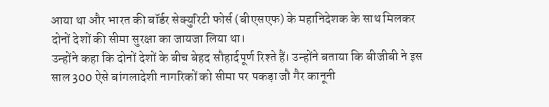आया था और भारत की बॉर्डर सेक्युरिटी फोर्स (बीएसएफ) के महानिदेशक के साथ मिलकर दोनों देशों की सीमा सुरक्षा का जायजा लिया था।
उन्होंने कहा कि दोनों देशों के बीच बेहद सौहार्दपूर्ण रिश्ते हैं। उन्होंने बताया कि बीजीबी ने इस साल 300 ऐसे बांगलादेशी नागरिकों को सीमा पर पकड़ा जौ गैर कानूनी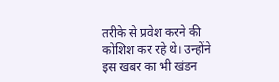तरीके से प्रवेश करने की कोशिश कर रहे थे। उन्होंने इस खबर का भी खंडन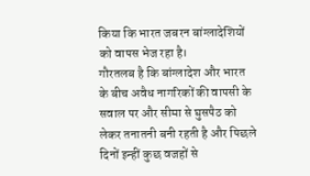किया कि भारत जबरन बांग्लादेशियों को वापस भेज रहा है।
गौरतलब है कि बांग्लादेश और भारत के बीच अवैध नागरिकों की वापसी के सवाल पर और सीमा से घुसपैठ को लेकर तनातनी बनी रहती है और पिछले दिनों इन्हीं कुछ वजहों से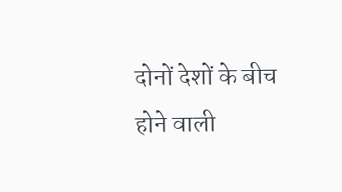दोनों देशों के बीच होने वाली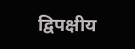द्विपक्षीय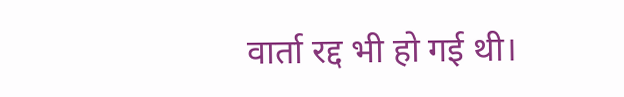वार्ता रद्द भी हो गई थी।